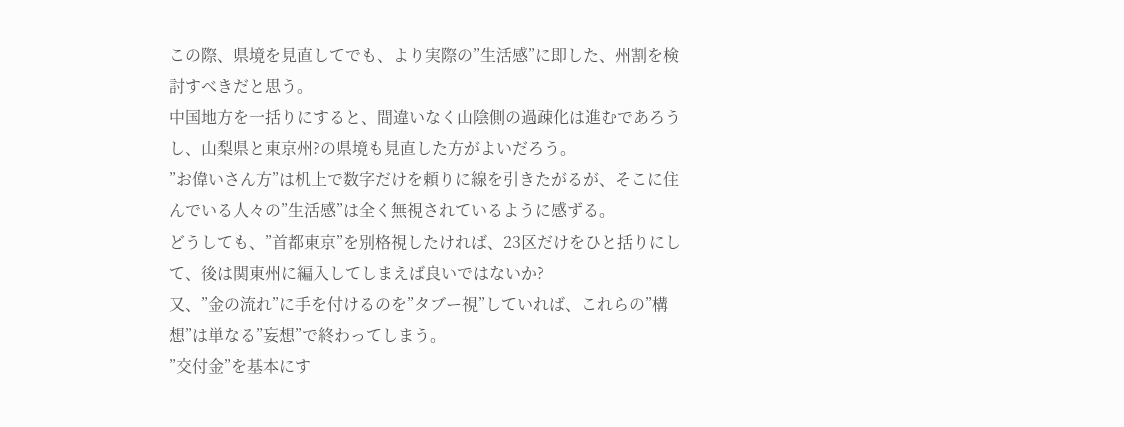この際、県境を見直してでも、より実際の”生活感”に即した、州割を検討すべきだと思う。
中国地方を一括りにすると、間違いなく山陰側の過疎化は進むであろうし、山梨県と東京州?の県境も見直した方がよいだろう。
”お偉いさん方”は机上で数字だけを頼りに線を引きたがるが、そこに住んでいる人々の”生活感”は全く無視されているように感ずる。
どうしても、”首都東京”を別格視したければ、23区だけをひと括りにして、後は関東州に編入してしまえば良いではないか?
又、”金の流れ”に手を付けるのを”タブー視”していれば、これらの”構想”は単なる”妄想”で終わってしまう。
”交付金”を基本にす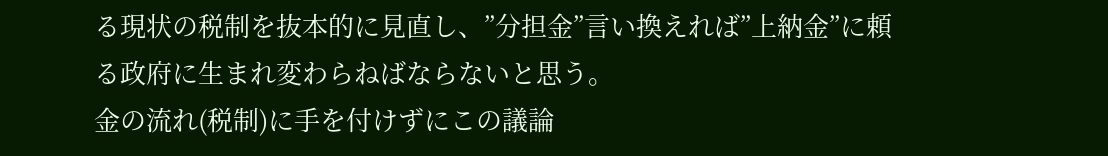る現状の税制を抜本的に見直し、”分担金”言い換えれば”上納金”に頼る政府に生まれ変わらねばならないと思う。
金の流れ(税制)に手を付けずにこの議論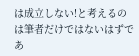は成立しない!と考えるのは筆者だけではないはずであ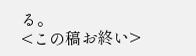る。
<この稿お終い>